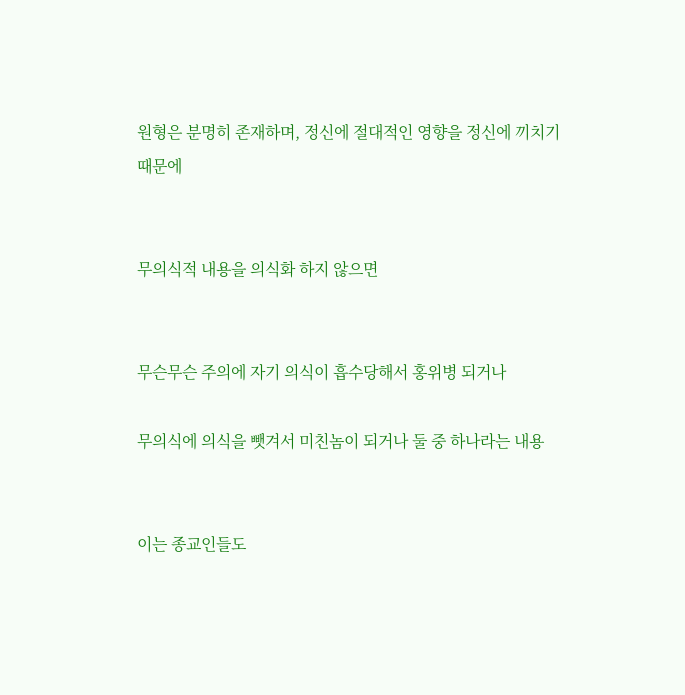원형은 분명히 존재하며, 정신에 절대적인 영향을 정신에 끼치기 때문에


무의식적 내용을 의식화 하지 않으면


무슨무슨 주의에 자기 의식이 흡수당해서 홍위병 되거나

무의식에 의식을 뺏겨서 미친놈이 되거나 둘 중 하나라는 내용


이는 종교인들도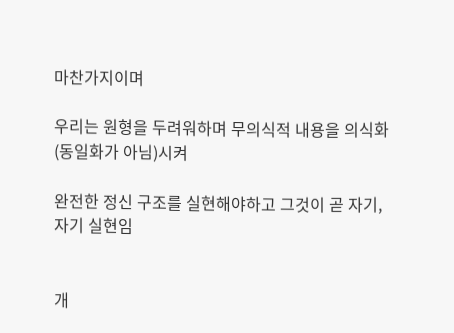마찬가지이며

우리는 원형을 두려워하며 무의식적 내용을 의식화 (동일화가 아님)시켜

완전한 정신 구조를 실현해야하고 그것이 곧 자기, 자기 실현임


개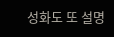성화도 또 설명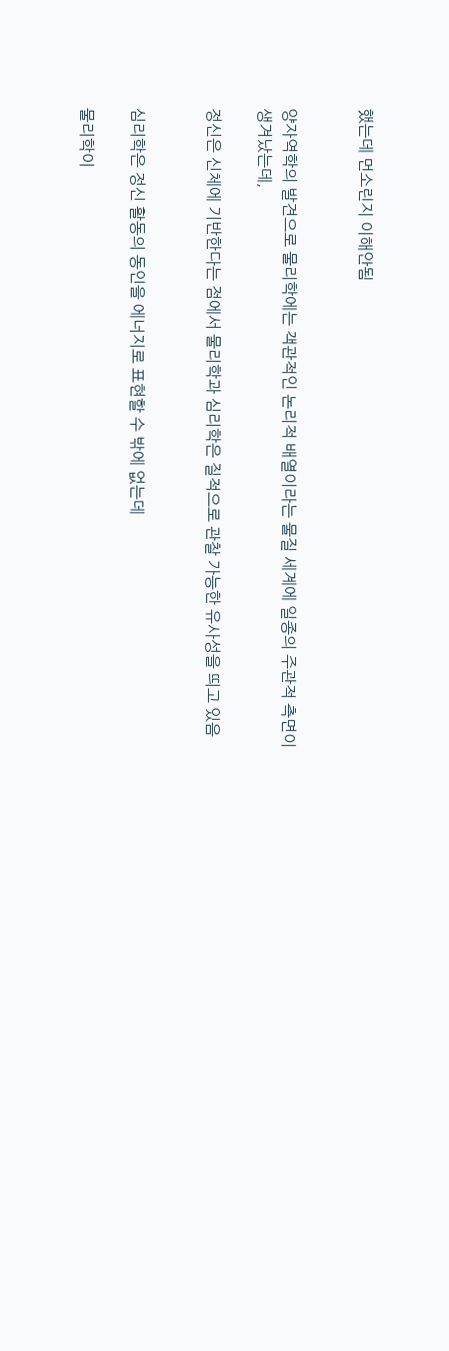했는데 먼소린지 이해안됨


양자역학의 발견으로 물리학에는 객관적인 논리적 배열이라는 물질 세계에 일종의 주관적 측면이 생겨났는데,

정신은 신체에 기반한다는 점에서 물리학과 심리학은 질적으로 관찰 가능한 유사성을 띄고 있음


심리학은 정신 활동의 동인을 에너지로 표현할 수 밖에 없는데

물리학이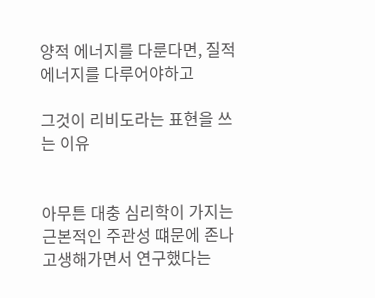양적 에너지를 다룬다면, 질적 에너지를 다루어야하고

그것이 리비도라는 표현을 쓰는 이유


아무튼 대충 심리학이 가지는 근본적인 주관성 떄문에 존나 고생해가면서 연구했다는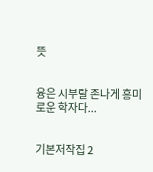뜻


융은 시부랄 존나게 흥미로운 학자다...


기본저작집 2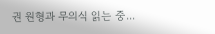권 원형과 무의식 읽는 중...